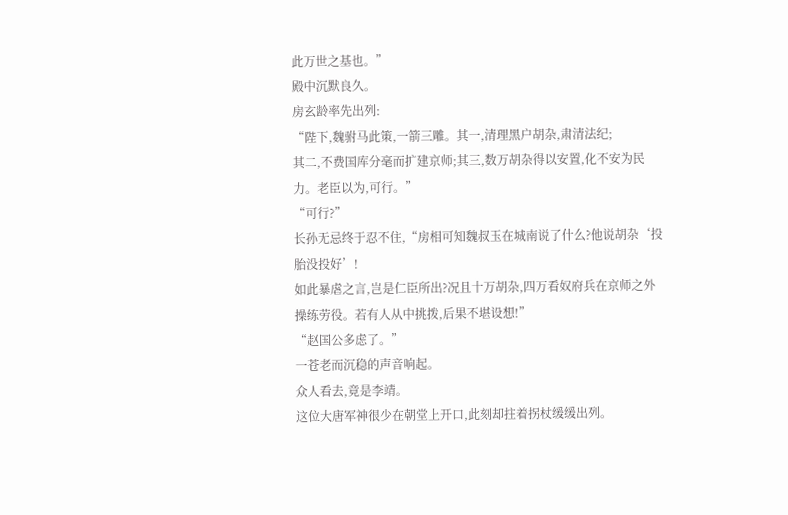此万世之基也。”
殿中沉默良久。
房玄龄率先出列:
“陛下,魏驸马此策,一箭三雕。其一,清理黑户胡杂,肃清法纪;
其二,不费国库分毫而扩建京师;其三,数万胡杂得以安置,化不安为民力。老臣以为,可行。”
“可行?”
长孙无忌终于忍不住,“房相可知魏叔玉在城南说了什么?他说胡杂‘投胎没投好’!
如此暴虐之言,岂是仁臣所出?况且十万胡杂,四万看奴府兵在京师之外操练劳役。若有人从中挑拨,后果不堪设想!”
“赵国公多虑了。”
一苍老而沉稳的声音响起。
众人看去,竟是李靖。
这位大唐军神很少在朝堂上开口,此刻却拄着拐杖缓缓出列。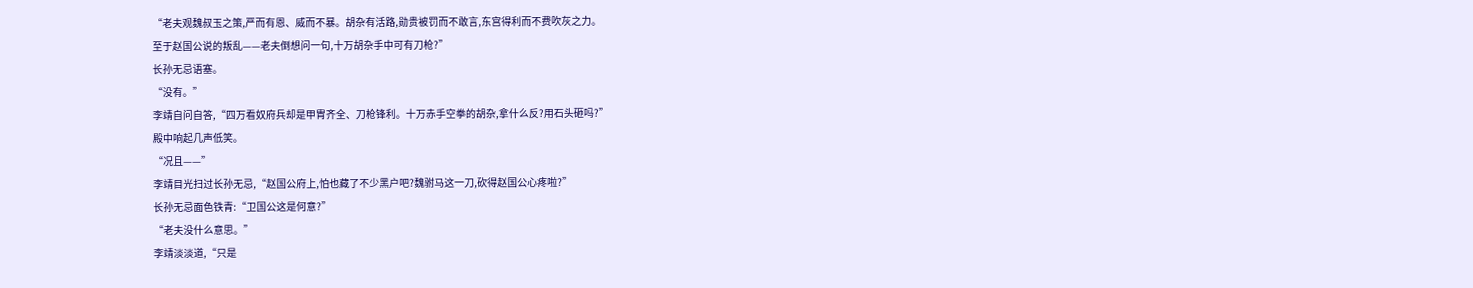“老夫观魏叔玉之策,严而有恩、威而不暴。胡杂有活路,勋贵被罚而不敢言,东宫得利而不费吹灰之力。
至于赵国公说的叛乱——老夫倒想问一句,十万胡杂手中可有刀枪?”
长孙无忌语塞。
“没有。”
李靖自问自答,“四万看奴府兵却是甲胄齐全、刀枪锋利。十万赤手空拳的胡杂,拿什么反?用石头砸吗?”
殿中响起几声低笑。
“况且——”
李靖目光扫过长孙无忌,“赵国公府上,怕也藏了不少黑户吧?魏驸马这一刀,砍得赵国公心疼啦?”
长孙无忌面色铁青:“卫国公这是何意?”
“老夫没什么意思。”
李靖淡淡道,“只是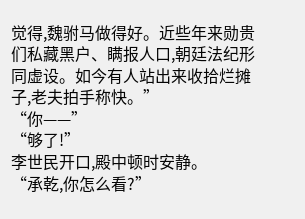觉得,魏驸马做得好。近些年来勋贵们私藏黑户、瞒报人口,朝廷法纪形同虚设。如今有人站出来收拾烂摊子,老夫拍手称快。”
“你——”
“够了!”
李世民开口,殿中顿时安静。
“承乾,你怎么看?”